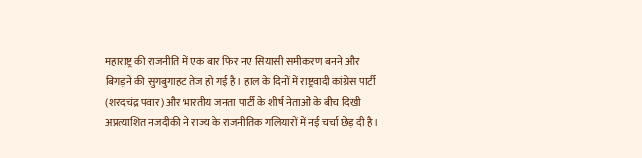महाराष्ट्र की राजनीति में एक बार फिर नए सियासी समीकरण बनने और बिगड़ने की सुगबुगाहट तेज हो गई है। हाल के दिनों में राष्ट्रवादी कांग्रेस पार्टी (शरदचंद्र पवार) और भारतीय जनता पार्टी के शीर्ष नेताओं के बीच दिखी अप्रत्याशित नजदीकी ने राज्य के राजनीतिक गलियारों में नई चर्चा छेड़ दी है।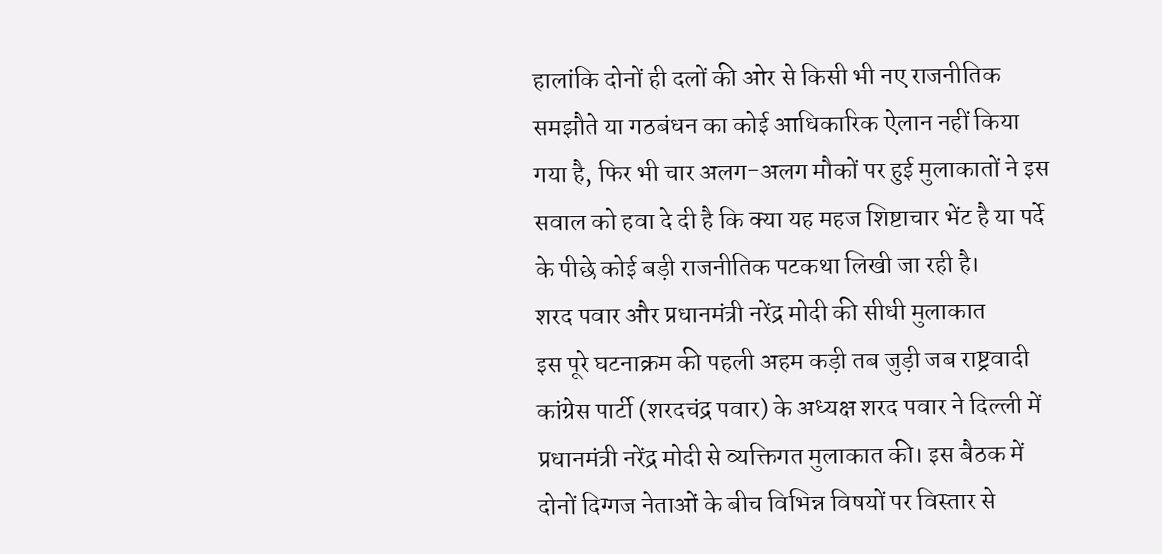हालांकि दोनों ही दलों की ओर से किसी भी नए राजनीतिक समझौते या गठबंधन का कोई आधिकारिक ऐलान नहीं किया गया है, फिर भी चार अलग-अलग मौकों पर हुई मुलाकातों ने इस सवाल को हवा दे दी है कि क्या यह महज शिष्टाचार भेंट है या पर्दे के पीछे कोई बड़ी राजनीतिक पटकथा लिखी जा रही है।
शरद पवार और प्रधानमंत्री नरेंद्र मोदी की सीधी मुलाकात
इस पूरे घटनाक्रम की पहली अहम कड़ी तब जुड़ी जब राष्ट्रवादी कांग्रेस पार्टी (शरदचंद्र पवार) के अध्यक्ष शरद पवार ने दिल्ली में प्रधानमंत्री नरेंद्र मोदी से व्यक्तिगत मुलाकात की। इस बैठक में दोनों दिग्गज नेताओं के बीच विभिन्न विषयों पर विस्तार से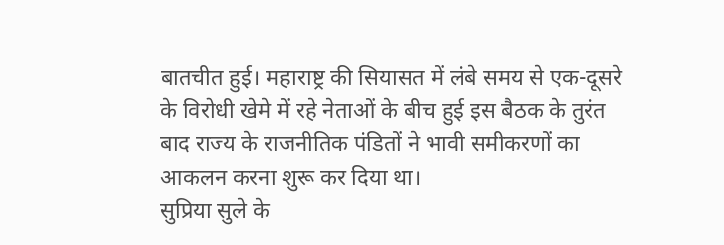बातचीत हुई। महाराष्ट्र की सियासत में लंबे समय से एक-दूसरे के विरोधी खेमे में रहे नेताओं के बीच हुई इस बैठक के तुरंत बाद राज्य के राजनीतिक पंडितों ने भावी समीकरणों का आकलन करना शुरू कर दिया था।
सुप्रिया सुले के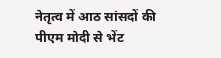नेतृत्व में आठ सांसदों की पीएम मोदी से भेंट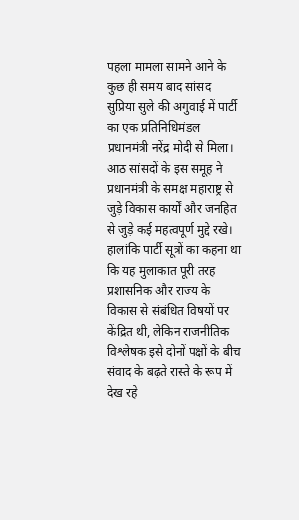पहला मामला सामने आने के कुछ ही समय बाद सांसद सुप्रिया सुले की अगुवाई में पार्टी का एक प्रतिनिधिमंडल प्रधानमंत्री नरेंद्र मोदी से मिला। आठ सांसदों के इस समूह ने प्रधानमंत्री के समक्ष महाराष्ट्र से जुड़े विकास कार्यों और जनहित से जुड़े कई महत्वपूर्ण मुद्दे रखे। हालांकि पार्टी सूत्रों का कहना था कि यह मुलाकात पूरी तरह प्रशासनिक और राज्य के विकास से संबंधित विषयों पर केंद्रित थी, लेकिन राजनीतिक विश्लेषक इसे दोनों पक्षों के बीच संवाद के बढ़ते रास्ते के रूप में देख रहे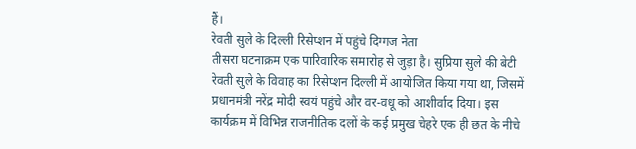हैं।
रेवती सुले के दिल्ली रिसेप्शन में पहुंचे दिग्गज नेता
तीसरा घटनाक्रम एक पारिवारिक समारोह से जुड़ा है। सुप्रिया सुले की बेटी रेवती सुले के विवाह का रिसेप्शन दिल्ली में आयोजित किया गया था, जिसमें प्रधानमंत्री नरेंद्र मोदी स्वयं पहुंचे और वर-वधू को आशीर्वाद दिया। इस कार्यक्रम में विभिन्न राजनीतिक दलों के कई प्रमुख चेहरे एक ही छत के नीचे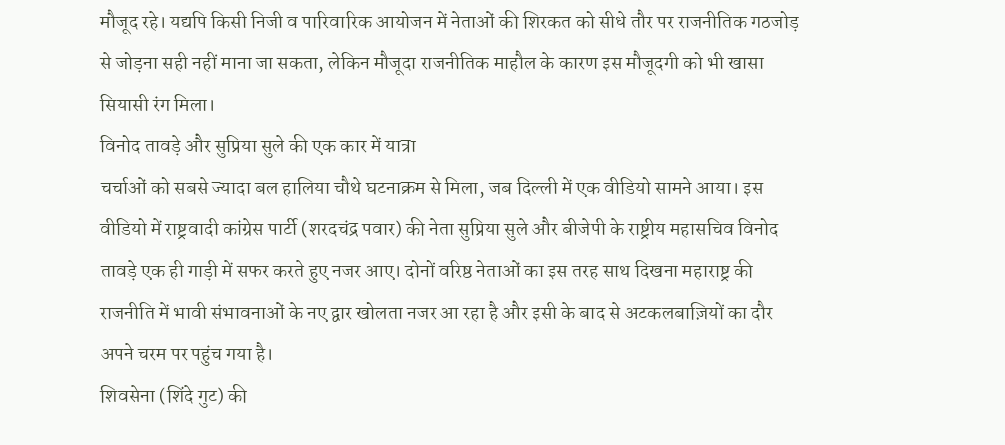मौजूद रहे। यद्यपि किसी निजी व पारिवारिक आयोजन में नेताओं की शिरकत को सीधे तौर पर राजनीतिक गठजोड़ से जोड़ना सही नहीं माना जा सकता, लेकिन मौजूदा राजनीतिक माहौल के कारण इस मौजूदगी को भी खासा सियासी रंग मिला।
विनोद तावड़े और सुप्रिया सुले की एक कार में यात्रा
चर्चाओं को सबसे ज्यादा बल हालिया चौथे घटनाक्रम से मिला, जब दिल्ली में एक वीडियो सामने आया। इस वीडियो में राष्ट्रवादी कांग्रेस पार्टी (शरदचंद्र पवार) की नेता सुप्रिया सुले और बीजेपी के राष्ट्रीय महासचिव विनोद तावड़े एक ही गाड़ी में सफर करते हुए नजर आए। दोनों वरिष्ठ नेताओं का इस तरह साथ दिखना महाराष्ट्र की राजनीति में भावी संभावनाओं के नए द्वार खोलता नजर आ रहा है और इसी के बाद से अटकलबाज़ियों का दौर अपने चरम पर पहुंच गया है।
शिवसेना (शिंदे गुट) की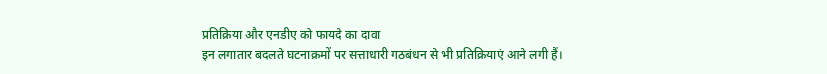प्रतिक्रिया और एनडीए को फायदे का दावा
इन लगातार बदलते घटनाक्रमों पर सत्ताधारी गठबंधन से भी प्रतिक्रियाएं आने लगी हैं।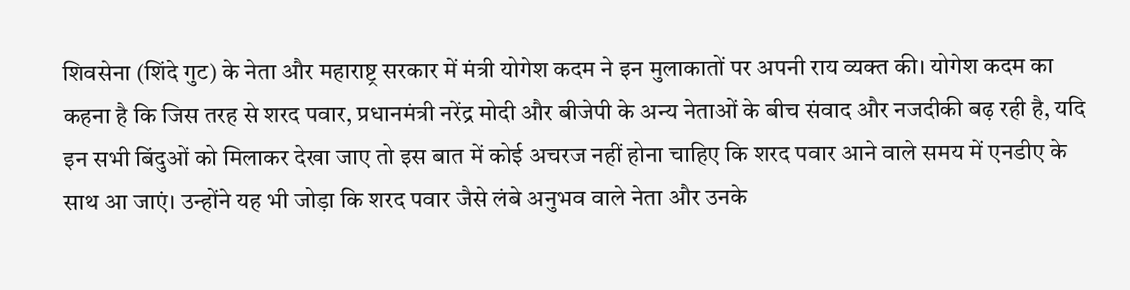शिवसेना (शिंदे गुट) के नेता और महाराष्ट्र सरकार में मंत्री योगेश कदम ने इन मुलाकातों पर अपनी राय व्यक्त की। योगेश कदम का कहना है कि जिस तरह से शरद पवार, प्रधानमंत्री नरेंद्र मोदी और बीजेपी के अन्य नेताओं के बीच संवाद और नजदीकी बढ़ रही है, यदि इन सभी बिंदुओं को मिलाकर देखा जाए तो इस बात में कोई अचरज नहीं होना चाहिए कि शरद पवार आने वाले समय में एनडीए के साथ आ जाएं। उन्होंने यह भी जोड़ा कि शरद पवार जैसे लंबे अनुभव वाले नेता और उनके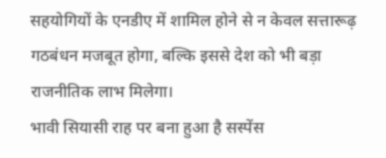सहयोगियों के एनडीए में शामिल होने से न केवल सत्तारूढ़ गठबंधन मजबूत होगा, बल्कि इससे देश को भी बड़ा राजनीतिक लाभ मिलेगा।
भावी सियासी राह पर बना हुआ है सस्पेंस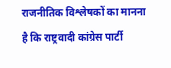राजनीतिक विश्लेषकों का मानना है कि राष्ट्रवादी कांग्रेस पार्टी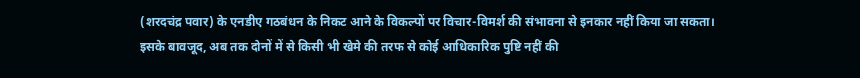(शरदचंद्र पवार) के एनडीए गठबंधन के निकट आने के विकल्पों पर विचार-विमर्श की संभावना से इनकार नहीं किया जा सकता। इसके बावजूद, अब तक दोनों में से किसी भी खेमे की तरफ से कोई आधिकारिक पुष्टि नहीं की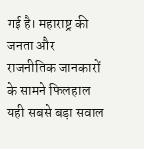गई है। महाराष्ट्र की जनता और राजनीतिक जानकारों के सामने फिलहाल यही सबसे बड़ा सवाल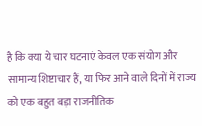है कि क्या ये चार घटनाएं केवल एक संयोग और सामान्य शिष्टाचार हैं, या फिर आने वाले दिनों में राज्य को एक बहुत बड़ा राजनीतिक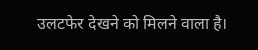उलटफेर देखने को मिलने वाला है।